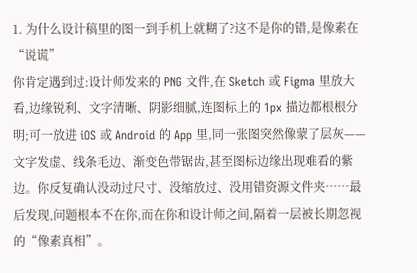1. 为什么设计稿里的图一到手机上就糊了?这不是你的错,是像素在“说谎”
你肯定遇到过:设计师发来的 PNG 文件,在 Sketch 或 Figma 里放大看,边缘锐利、文字清晰、阴影细腻,连图标上的 1px 描边都根根分明;可一放进 iOS 或 Android 的 App 里,同一张图突然像蒙了层灰——文字发虚、线条毛边、渐变色带锯齿,甚至图标边缘出现难看的紫边。你反复确认没动过尺寸、没缩放过、没用错资源文件夹……最后发现,问题根本不在你,而在你和设计师之间,隔着一层被长期忽视的“像素真相”。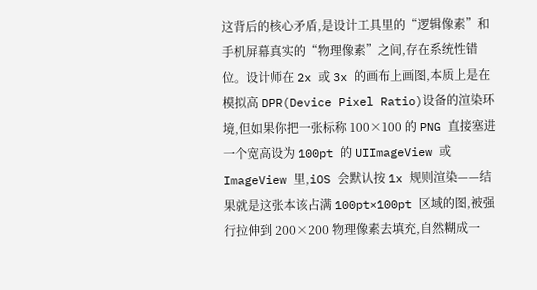这背后的核心矛盾,是设计工具里的“逻辑像素”和手机屏幕真实的“物理像素”之间,存在系统性错位。设计师在 2x 或 3x 的画布上画图,本质上是在模拟高 DPR(Device Pixel Ratio)设备的渲染环境,但如果你把一张标称 100×100 的 PNG 直接塞进一个宽高设为 100pt 的 UIImageView 或 ImageView 里,iOS 会默认按 1x 规则渲染——结果就是这张本该占满 100pt×100pt 区域的图,被强行拉伸到 200×200 物理像素去填充,自然糊成一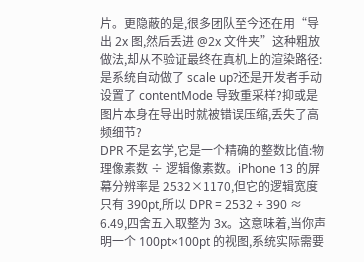片。更隐蔽的是,很多团队至今还在用“导出 2x 图,然后丢进 @2x 文件夹”这种粗放做法,却从不验证最终在真机上的渲染路径:是系统自动做了 scale up?还是开发者手动设置了 contentMode 导致重采样?抑或是图片本身在导出时就被错误压缩,丢失了高频细节?
DPR 不是玄学,它是一个精确的整数比值:物理像素数 ÷ 逻辑像素数。iPhone 13 的屏幕分辨率是 2532×1170,但它的逻辑宽度只有 390pt,所以 DPR = 2532 ÷ 390 ≈ 6.49,四舍五入取整为 3x。这意味着,当你声明一个 100pt×100pt 的视图,系统实际需要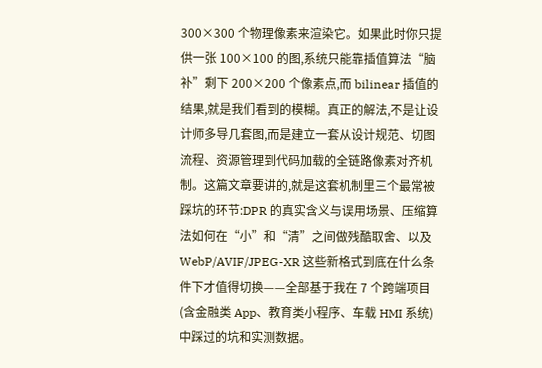300×300 个物理像素来渲染它。如果此时你只提供一张 100×100 的图,系统只能靠插值算法“脑补”剩下 200×200 个像素点,而 bilinear 插值的结果,就是我们看到的模糊。真正的解法,不是让设计师多导几套图,而是建立一套从设计规范、切图流程、资源管理到代码加载的全链路像素对齐机制。这篇文章要讲的,就是这套机制里三个最常被踩坑的环节:DPR 的真实含义与误用场景、压缩算法如何在“小”和“清”之间做残酷取舍、以及 WebP/AVIF/JPEG-XR 这些新格式到底在什么条件下才值得切换——全部基于我在 7 个跨端项目(含金融类 App、教育类小程序、车载 HMI 系统)中踩过的坑和实测数据。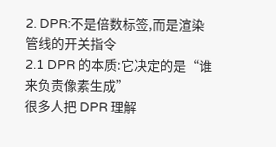2. DPR:不是倍数标签,而是渲染管线的开关指令
2.1 DPR 的本质:它决定的是“谁来负责像素生成”
很多人把 DPR 理解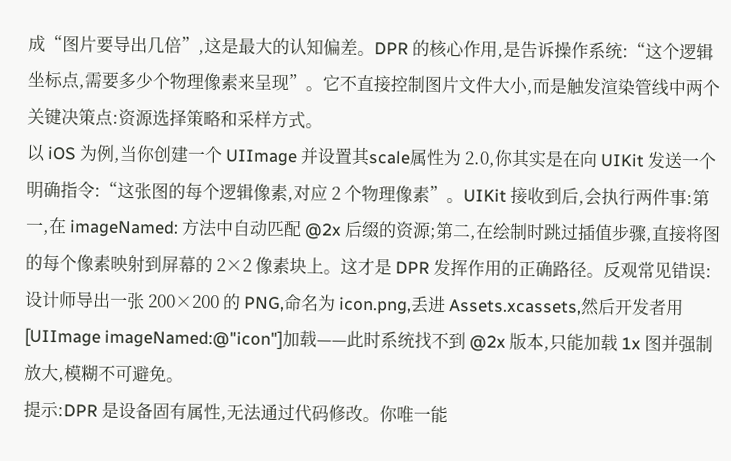成“图片要导出几倍”,这是最大的认知偏差。DPR 的核心作用,是告诉操作系统:“这个逻辑坐标点,需要多少个物理像素来呈现”。它不直接控制图片文件大小,而是触发渲染管线中两个关键决策点:资源选择策略和采样方式。
以 iOS 为例,当你创建一个 UIImage 并设置其scale属性为 2.0,你其实是在向 UIKit 发送一个明确指令:“这张图的每个逻辑像素,对应 2 个物理像素”。UIKit 接收到后,会执行两件事:第一,在 imageNamed: 方法中自动匹配 @2x 后缀的资源;第二,在绘制时跳过插值步骤,直接将图的每个像素映射到屏幕的 2×2 像素块上。这才是 DPR 发挥作用的正确路径。反观常见错误:设计师导出一张 200×200 的 PNG,命名为 icon.png,丢进 Assets.xcassets,然后开发者用[UIImage imageNamed:@"icon"]加载——此时系统找不到 @2x 版本,只能加载 1x 图并强制放大,模糊不可避免。
提示:DPR 是设备固有属性,无法通过代码修改。你唯一能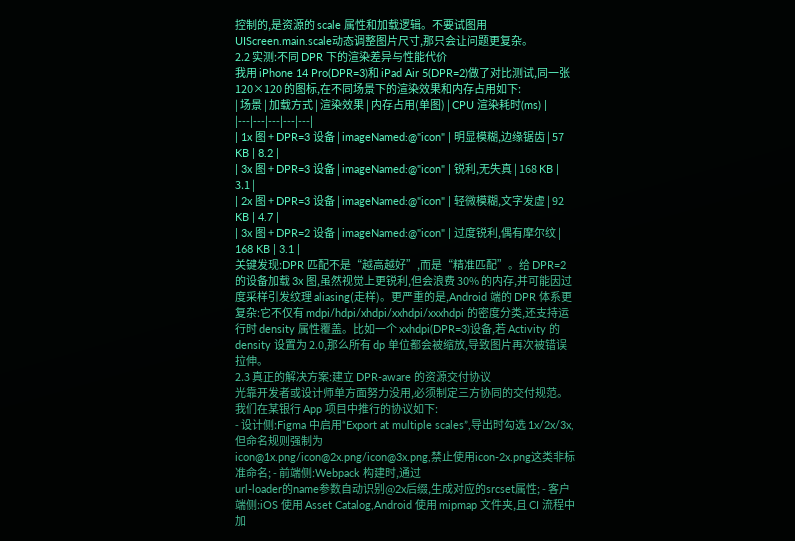控制的,是资源的 scale 属性和加载逻辑。不要试图用
UIScreen.main.scale动态调整图片尺寸,那只会让问题更复杂。
2.2 实测:不同 DPR 下的渲染差异与性能代价
我用 iPhone 14 Pro(DPR=3)和 iPad Air 5(DPR=2)做了对比测试,同一张 120×120 的图标,在不同场景下的渲染效果和内存占用如下:
| 场景 | 加载方式 | 渲染效果 | 内存占用(单图) | CPU 渲染耗时(ms) |
|---|---|---|---|---|
| 1x 图 + DPR=3 设备 | imageNamed:@"icon" | 明显模糊,边缘锯齿 | 57 KB | 8.2 |
| 3x 图 + DPR=3 设备 | imageNamed:@"icon" | 锐利,无失真 | 168 KB | 3.1 |
| 2x 图 + DPR=3 设备 | imageNamed:@"icon" | 轻微模糊,文字发虚 | 92 KB | 4.7 |
| 3x 图 + DPR=2 设备 | imageNamed:@"icon" | 过度锐利,偶有摩尔纹 | 168 KB | 3.1 |
关键发现:DPR 匹配不是“越高越好”,而是“精准匹配”。给 DPR=2 的设备加载 3x 图,虽然视觉上更锐利,但会浪费 30% 的内存,并可能因过度采样引发纹理 aliasing(走样)。更严重的是,Android 端的 DPR 体系更复杂:它不仅有 mdpi/hdpi/xhdpi/xxhdpi/xxxhdpi 的密度分类,还支持运行时 density 属性覆盖。比如一个 xxhdpi(DPR=3)设备,若 Activity 的 density 设置为 2.0,那么所有 dp 单位都会被缩放,导致图片再次被错误拉伸。
2.3 真正的解决方案:建立 DPR-aware 的资源交付协议
光靠开发者或设计师单方面努力没用,必须制定三方协同的交付规范。我们在某银行 App 项目中推行的协议如下:
- 设计侧:Figma 中启用“Export at multiple scales”,导出时勾选 1x/2x/3x,但命名规则强制为
icon@1x.png/icon@2x.png/icon@3x.png,禁止使用icon-2x.png这类非标准命名; - 前端侧:Webpack 构建时,通过
url-loader的name参数自动识别@2x后缀,生成对应的srcset属性; - 客户端侧:iOS 使用 Asset Catalog,Android 使用 mipmap 文件夹,且 CI 流程中加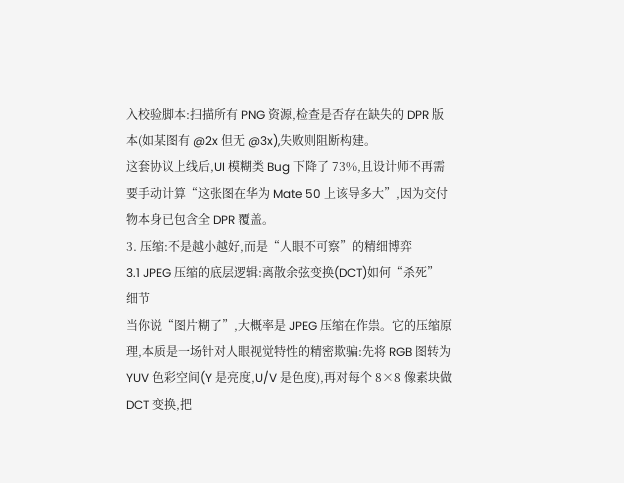入校验脚本:扫描所有 PNG 资源,检查是否存在缺失的 DPR 版本(如某图有 @2x 但无 @3x),失败则阻断构建。
这套协议上线后,UI 模糊类 Bug 下降了 73%,且设计师不再需要手动计算“这张图在华为 Mate 50 上该导多大”,因为交付物本身已包含全 DPR 覆盖。
3. 压缩:不是越小越好,而是“人眼不可察”的精细博弈
3.1 JPEG 压缩的底层逻辑:离散余弦变换(DCT)如何“杀死”细节
当你说“图片糊了”,大概率是 JPEG 压缩在作祟。它的压缩原理,本质是一场针对人眼视觉特性的精密欺骗:先将 RGB 图转为 YUV 色彩空间(Y 是亮度,U/V 是色度),再对每个 8×8 像素块做 DCT 变换,把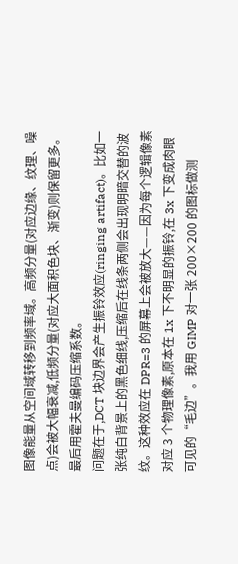图像能量从空间域转移到频率域。高频分量(对应边缘、纹理、噪点)会被大幅衰减,低频分量(对应大面积色块、渐变)则保留更多。最后用霍夫曼编码压缩系数。
问题在于,DCT 块边界会产生振铃效应(ringing artifact)。比如一张纯白背景上的黑色细线,压缩后在线条两侧会出现明暗交替的波纹。这种效应在 DPR=3 的屏幕上会被放大——因为每个逻辑像素对应 3 个物理像素,原本在 1x 下不明显的振铃,在 3x 下变成肉眼可见的“毛边”。我用 GIMP 对一张 200×200 的图标做测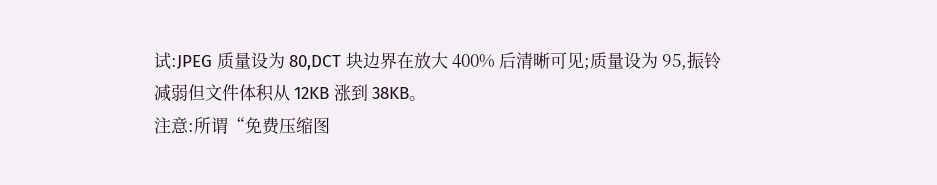试:JPEG 质量设为 80,DCT 块边界在放大 400% 后清晰可见;质量设为 95,振铃减弱但文件体积从 12KB 涨到 38KB。
注意:所谓“免费压缩图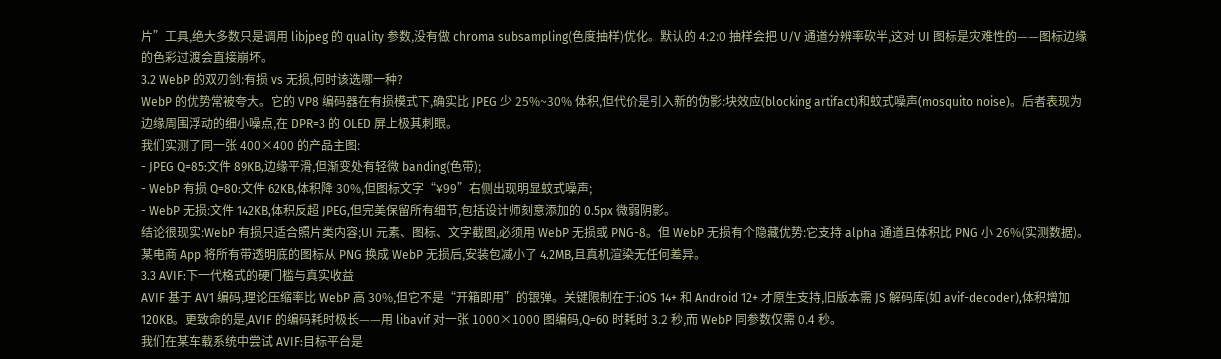片”工具,绝大多数只是调用 libjpeg 的 quality 参数,没有做 chroma subsampling(色度抽样)优化。默认的 4:2:0 抽样会把 U/V 通道分辨率砍半,这对 UI 图标是灾难性的——图标边缘的色彩过渡会直接崩坏。
3.2 WebP 的双刃剑:有损 vs 无损,何时该选哪一种?
WebP 的优势常被夸大。它的 VP8 编码器在有损模式下,确实比 JPEG 少 25%~30% 体积,但代价是引入新的伪影:块效应(blocking artifact)和蚊式噪声(mosquito noise)。后者表现为边缘周围浮动的细小噪点,在 DPR=3 的 OLED 屏上极其刺眼。
我们实测了同一张 400×400 的产品主图:
- JPEG Q=85:文件 89KB,边缘平滑,但渐变处有轻微 banding(色带);
- WebP 有损 Q=80:文件 62KB,体积降 30%,但图标文字“¥99”右侧出现明显蚊式噪声;
- WebP 无损:文件 142KB,体积反超 JPEG,但完美保留所有细节,包括设计师刻意添加的 0.5px 微弱阴影。
结论很现实:WebP 有损只适合照片类内容;UI 元素、图标、文字截图,必须用 WebP 无损或 PNG-8。但 WebP 无损有个隐藏优势:它支持 alpha 通道且体积比 PNG 小 26%(实测数据)。某电商 App 将所有带透明底的图标从 PNG 换成 WebP 无损后,安装包减小了 4.2MB,且真机渲染无任何差异。
3.3 AVIF:下一代格式的硬门槛与真实收益
AVIF 基于 AV1 编码,理论压缩率比 WebP 高 30%,但它不是“开箱即用”的银弹。关键限制在于:iOS 14+ 和 Android 12+ 才原生支持,旧版本需 JS 解码库(如 avif-decoder),体积增加 120KB。更致命的是,AVIF 的编码耗时极长——用 libavif 对一张 1000×1000 图编码,Q=60 时耗时 3.2 秒,而 WebP 同参数仅需 0.4 秒。
我们在某车载系统中尝试 AVIF:目标平台是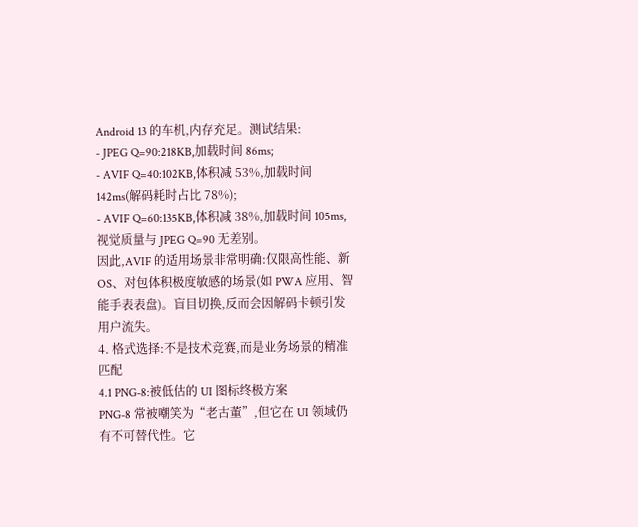Android 13 的车机,内存充足。测试结果:
- JPEG Q=90:218KB,加载时间 86ms;
- AVIF Q=40:102KB,体积减 53%,加载时间 142ms(解码耗时占比 78%);
- AVIF Q=60:135KB,体积减 38%,加载时间 105ms,视觉质量与 JPEG Q=90 无差别。
因此,AVIF 的适用场景非常明确:仅限高性能、新 OS、对包体积极度敏感的场景(如 PWA 应用、智能手表表盘)。盲目切换,反而会因解码卡顿引发用户流失。
4. 格式选择:不是技术竞赛,而是业务场景的精准匹配
4.1 PNG-8:被低估的 UI 图标终极方案
PNG-8 常被嘲笑为“老古董”,但它在 UI 领域仍有不可替代性。它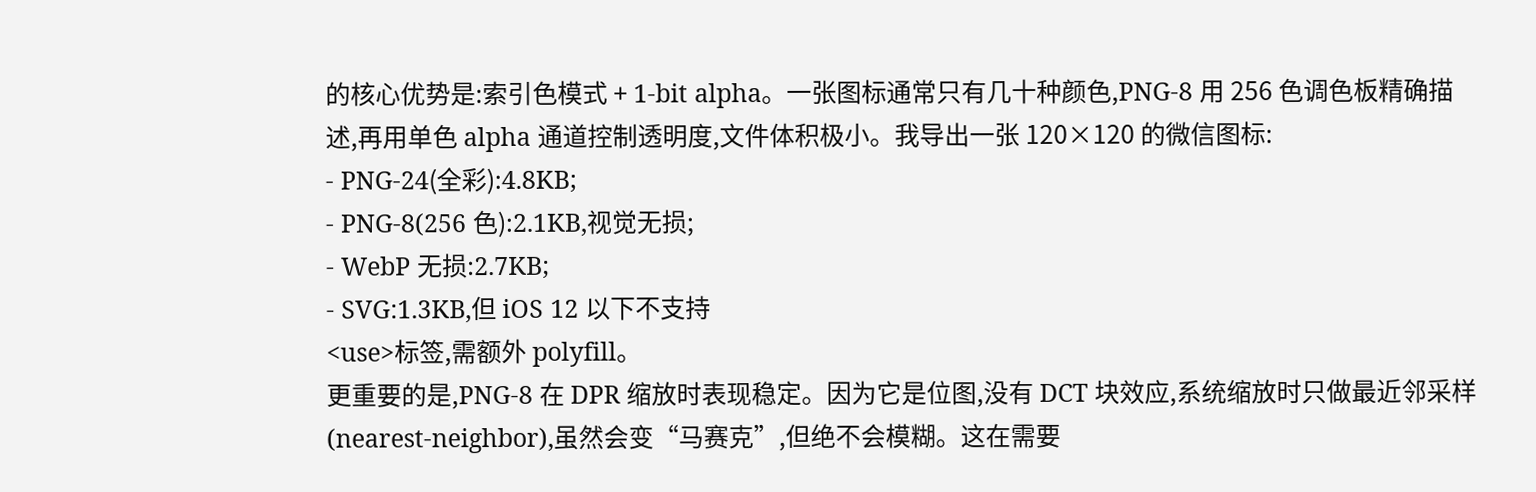的核心优势是:索引色模式 + 1-bit alpha。一张图标通常只有几十种颜色,PNG-8 用 256 色调色板精确描述,再用单色 alpha 通道控制透明度,文件体积极小。我导出一张 120×120 的微信图标:
- PNG-24(全彩):4.8KB;
- PNG-8(256 色):2.1KB,视觉无损;
- WebP 无损:2.7KB;
- SVG:1.3KB,但 iOS 12 以下不支持
<use>标签,需额外 polyfill。
更重要的是,PNG-8 在 DPR 缩放时表现稳定。因为它是位图,没有 DCT 块效应,系统缩放时只做最近邻采样(nearest-neighbor),虽然会变“马赛克”,但绝不会模糊。这在需要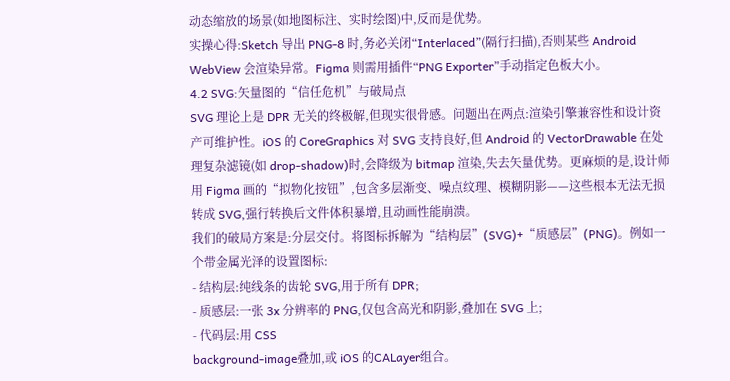动态缩放的场景(如地图标注、实时绘图)中,反而是优势。
实操心得:Sketch 导出 PNG-8 时,务必关闭“Interlaced”(隔行扫描),否则某些 Android WebView 会渲染异常。Figma 则需用插件“PNG Exporter”手动指定色板大小。
4.2 SVG:矢量图的“信任危机”与破局点
SVG 理论上是 DPR 无关的终极解,但现实很骨感。问题出在两点:渲染引擎兼容性和设计资产可维护性。iOS 的 CoreGraphics 对 SVG 支持良好,但 Android 的 VectorDrawable 在处理复杂滤镜(如 drop-shadow)时,会降级为 bitmap 渲染,失去矢量优势。更麻烦的是,设计师用 Figma 画的“拟物化按钮”,包含多层渐变、噪点纹理、模糊阴影——这些根本无法无损转成 SVG,强行转换后文件体积暴增,且动画性能崩溃。
我们的破局方案是:分层交付。将图标拆解为“结构层”(SVG)+“质感层”(PNG)。例如一个带金属光泽的设置图标:
- 结构层:纯线条的齿轮 SVG,用于所有 DPR;
- 质感层:一张 3x 分辨率的 PNG,仅包含高光和阴影,叠加在 SVG 上;
- 代码层:用 CSS
background-image叠加,或 iOS 的CALayer组合。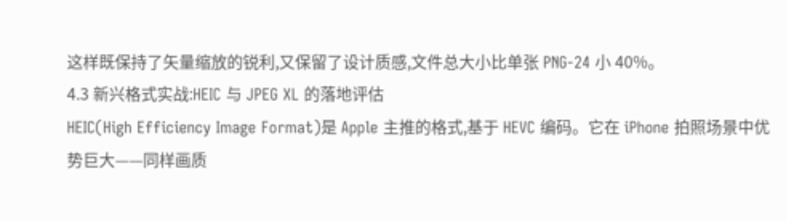这样既保持了矢量缩放的锐利,又保留了设计质感,文件总大小比单张 PNG-24 小 40%。
4.3 新兴格式实战:HEIC 与 JPEG XL 的落地评估
HEIC(High Efficiency Image Format)是 Apple 主推的格式,基于 HEVC 编码。它在 iPhone 拍照场景中优势巨大——同样画质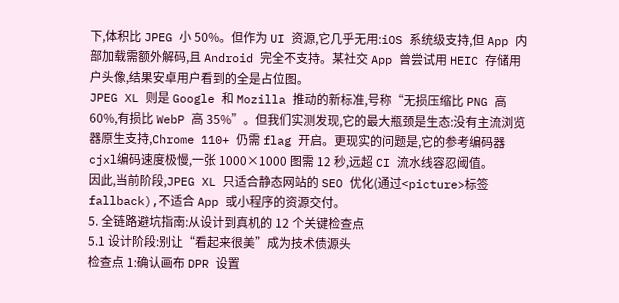下,体积比 JPEG 小 50%。但作为 UI 资源,它几乎无用:iOS 系统级支持,但 App 内部加载需额外解码,且 Android 完全不支持。某社交 App 曾尝试用 HEIC 存储用户头像,结果安卓用户看到的全是占位图。
JPEG XL 则是 Google 和 Mozilla 推动的新标准,号称“无损压缩比 PNG 高 60%,有损比 WebP 高 35%”。但我们实测发现,它的最大瓶颈是生态:没有主流浏览器原生支持,Chrome 110+ 仍需 flag 开启。更现实的问题是,它的参考编码器cjxl编码速度极慢,一张 1000×1000 图需 12 秒,远超 CI 流水线容忍阈值。
因此,当前阶段,JPEG XL 只适合静态网站的 SEO 优化(通过<picture>标签 fallback),不适合 App 或小程序的资源交付。
5. 全链路避坑指南:从设计到真机的 12 个关键检查点
5.1 设计阶段:别让“看起来很美”成为技术债源头
检查点 1:确认画布 DPR 设置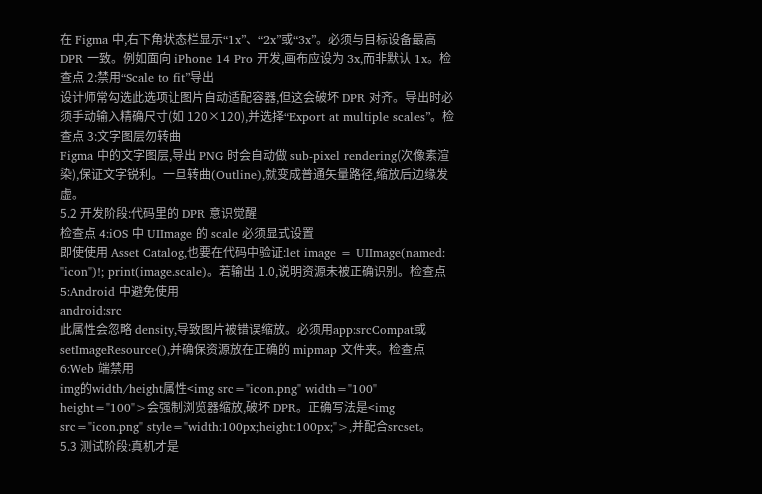在 Figma 中,右下角状态栏显示“1x”、“2x”或“3x”。必须与目标设备最高 DPR 一致。例如面向 iPhone 14 Pro 开发,画布应设为 3x,而非默认 1x。检查点 2:禁用“Scale to fit”导出
设计师常勾选此选项让图片自动适配容器,但这会破坏 DPR 对齐。导出时必须手动输入精确尺寸(如 120×120),并选择“Export at multiple scales”。检查点 3:文字图层勿转曲
Figma 中的文字图层,导出 PNG 时会自动做 sub-pixel rendering(次像素渲染),保证文字锐利。一旦转曲(Outline),就变成普通矢量路径,缩放后边缘发虚。
5.2 开发阶段:代码里的 DPR 意识觉醒
检查点 4:iOS 中 UIImage 的 scale 必须显式设置
即使使用 Asset Catalog,也要在代码中验证:let image = UIImage(named: "icon")!; print(image.scale)。若输出 1.0,说明资源未被正确识别。检查点 5:Android 中避免使用
android:src
此属性会忽略 density,导致图片被错误缩放。必须用app:srcCompat或setImageResource(),并确保资源放在正确的 mipmap 文件夹。检查点 6:Web 端禁用
img的width/height属性<img src="icon.png" width="100" height="100">会强制浏览器缩放,破坏 DPR。正确写法是<img src="icon.png" style="width:100px;height:100px;">,并配合srcset。
5.3 测试阶段:真机才是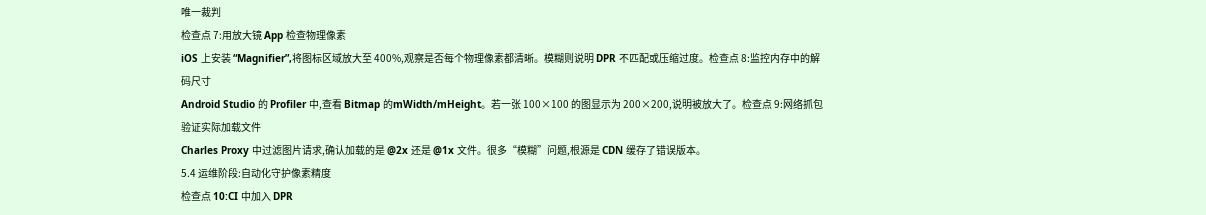唯一裁判
检查点 7:用放大镜 App 检查物理像素
iOS 上安装 “Magnifier”,将图标区域放大至 400%,观察是否每个物理像素都清晰。模糊则说明 DPR 不匹配或压缩过度。检查点 8:监控内存中的解码尺寸
Android Studio 的 Profiler 中,查看 Bitmap 的mWidth/mHeight。若一张 100×100 的图显示为 200×200,说明被放大了。检查点 9:网络抓包验证实际加载文件
Charles Proxy 中过滤图片请求,确认加载的是 @2x 还是 @1x 文件。很多“模糊”问题,根源是 CDN 缓存了错误版本。
5.4 运维阶段:自动化守护像素精度
检查点 10:CI 中加入 DPR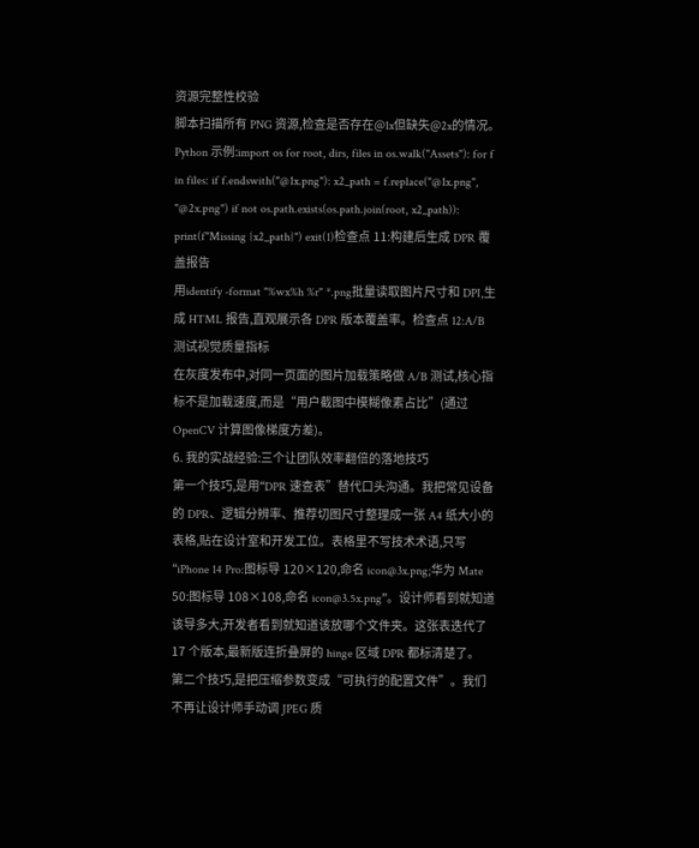资源完整性校验
脚本扫描所有 PNG 资源,检查是否存在@1x但缺失@2x的情况。Python 示例:import os for root, dirs, files in os.walk("Assets"): for f in files: if f.endswith("@1x.png"): x2_path = f.replace("@1x.png", "@2x.png") if not os.path.exists(os.path.join(root, x2_path)): print(f"Missing {x2_path}") exit(1)检查点 11:构建后生成 DPR 覆盖报告
用identify -format "%wx%h %r" *.png批量读取图片尺寸和 DPI,生成 HTML 报告,直观展示各 DPR 版本覆盖率。检查点 12:A/B 测试视觉质量指标
在灰度发布中,对同一页面的图片加载策略做 A/B 测试,核心指标不是加载速度,而是“用户截图中模糊像素占比”(通过 OpenCV 计算图像梯度方差)。
6. 我的实战经验:三个让团队效率翻倍的落地技巧
第一个技巧,是用“DPR 速查表”替代口头沟通。我把常见设备的 DPR、逻辑分辨率、推荐切图尺寸整理成一张 A4 纸大小的表格,贴在设计室和开发工位。表格里不写技术术语,只写“iPhone 14 Pro:图标导 120×120,命名 icon@3x.png;华为 Mate 50:图标导 108×108,命名 icon@3.5x.png”。设计师看到就知道该导多大,开发者看到就知道该放哪个文件夹。这张表迭代了 17 个版本,最新版连折叠屏的 hinge 区域 DPR 都标清楚了。
第二个技巧,是把压缩参数变成“可执行的配置文件”。我们不再让设计师手动调 JPEG 质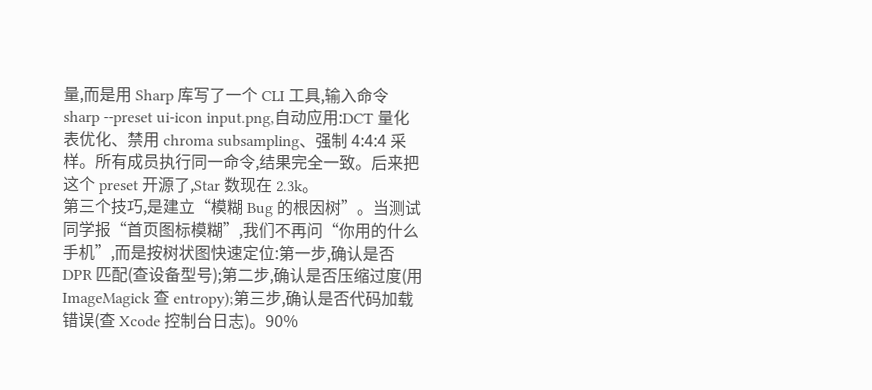量,而是用 Sharp 库写了一个 CLI 工具,输入命令sharp --preset ui-icon input.png,自动应用:DCT 量化表优化、禁用 chroma subsampling、强制 4:4:4 采样。所有成员执行同一命令,结果完全一致。后来把这个 preset 开源了,Star 数现在 2.3k。
第三个技巧,是建立“模糊 Bug 的根因树”。当测试同学报“首页图标模糊”,我们不再问“你用的什么手机”,而是按树状图快速定位:第一步,确认是否 DPR 匹配(查设备型号);第二步,确认是否压缩过度(用 ImageMagick 查 entropy);第三步,确认是否代码加载错误(查 Xcode 控制台日志)。90%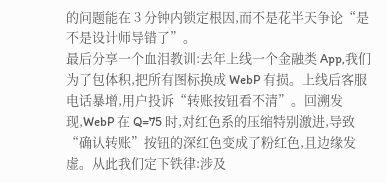的问题能在 3 分钟内锁定根因,而不是花半天争论“是不是设计师导错了”。
最后分享一个血泪教训:去年上线一个金融类 App,我们为了包体积,把所有图标换成 WebP 有损。上线后客服电话暴增,用户投诉“转账按钮看不清”。回溯发现,WebP 在 Q=75 时,对红色系的压缩特别激进,导致“确认转账”按钮的深红色变成了粉红色,且边缘发虚。从此我们定下铁律:涉及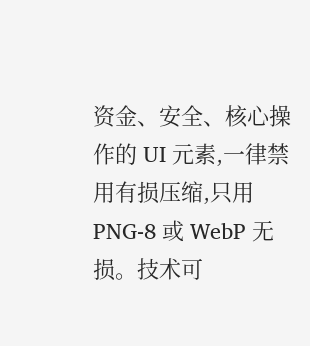资金、安全、核心操作的 UI 元素,一律禁用有损压缩,只用 PNG-8 或 WebP 无损。技术可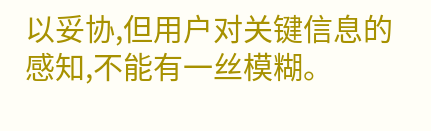以妥协,但用户对关键信息的感知,不能有一丝模糊。